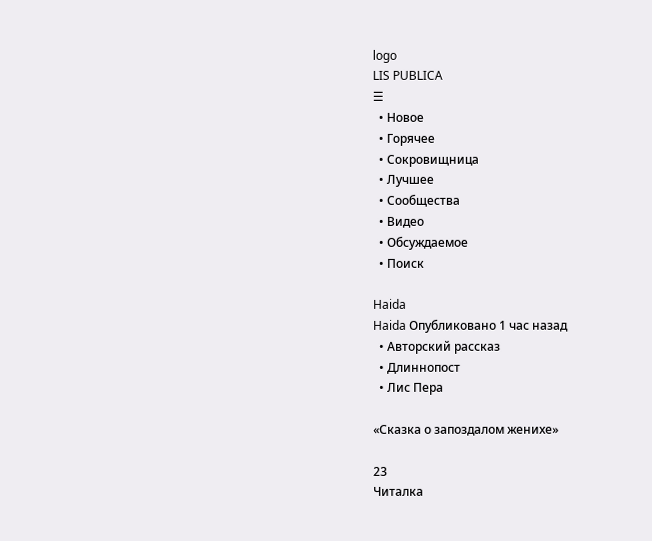logo
LIS PUBLICA
☰
  • Новое
  • Горячее
  • Сокровищница
  • Лучшее
  • Сообщества
  • Видео
  • Обсуждаемое
  • Поиск

Haida
Haida Опубликовано 1 час назад
  • Авторский рассказ
  • Длиннопост
  • Лис Пера

«Сказка о запоздалом женихе»

23
Читалка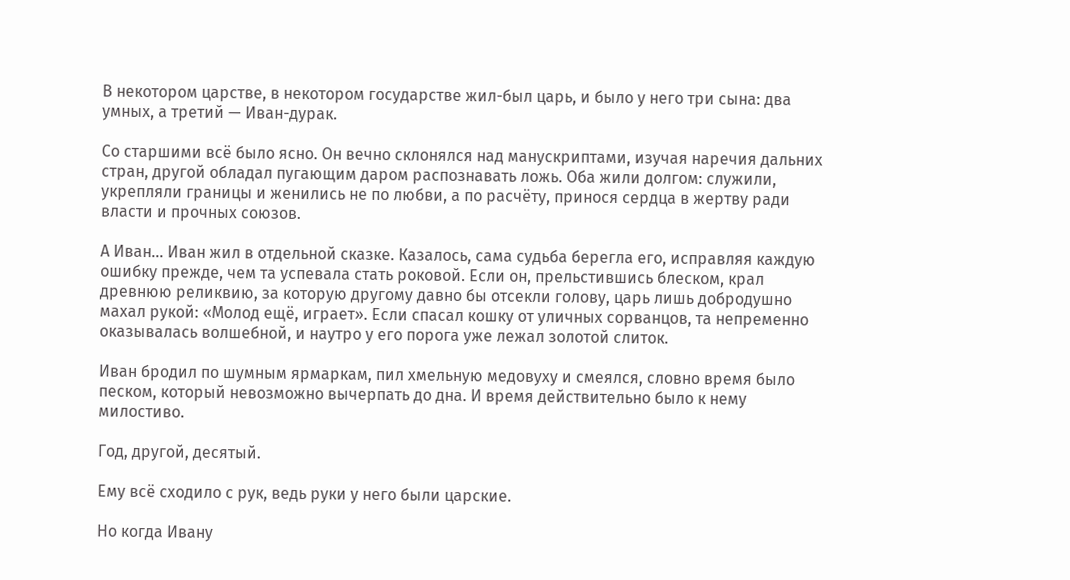В некотором царстве, в некотором государстве жил-был царь, и было у него три сына: два умных, а третий — Иван-дурак.

Со старшими всё было ясно. Он вечно склонялся над манускриптами, изучая наречия дальних стран, другой обладал пугающим даром распознавать ложь. Оба жили долгом: служили, укрепляли границы и женились не по любви, а по расчёту, принося сердца в жертву ради власти и прочных союзов.

А Иван... Иван жил в отдельной сказке. Казалось, сама судьба берегла его, исправляя каждую ошибку прежде, чем та успевала стать роковой. Если он, прельстившись блеском, крал древнюю реликвию, за которую другому давно бы отсекли голову, царь лишь добродушно махал рукой: «Молод ещё, играет». Если спасал кошку от уличных сорванцов, та непременно оказывалась волшебной, и наутро у его порога уже лежал золотой слиток.

Иван бродил по шумным ярмаркам, пил хмельную медовуху и смеялся, словно время было песком, который невозможно вычерпать до дна. И время действительно было к нему милостиво.

Год, другой, десятый.

Ему всё сходило с рук, ведь руки у него были царские.

Но когда Ивану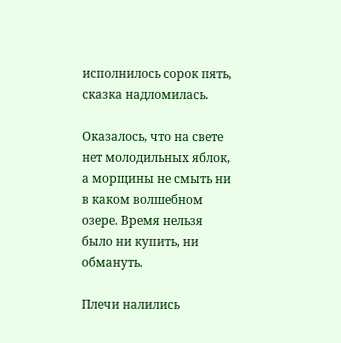исполнилось сорок пять, сказка надломилась.

Оказалось, что на свете нет молодильных яблок, а морщины не смыть ни в каком волшебном озере. Время нельзя было ни купить, ни обмануть.

Плечи налились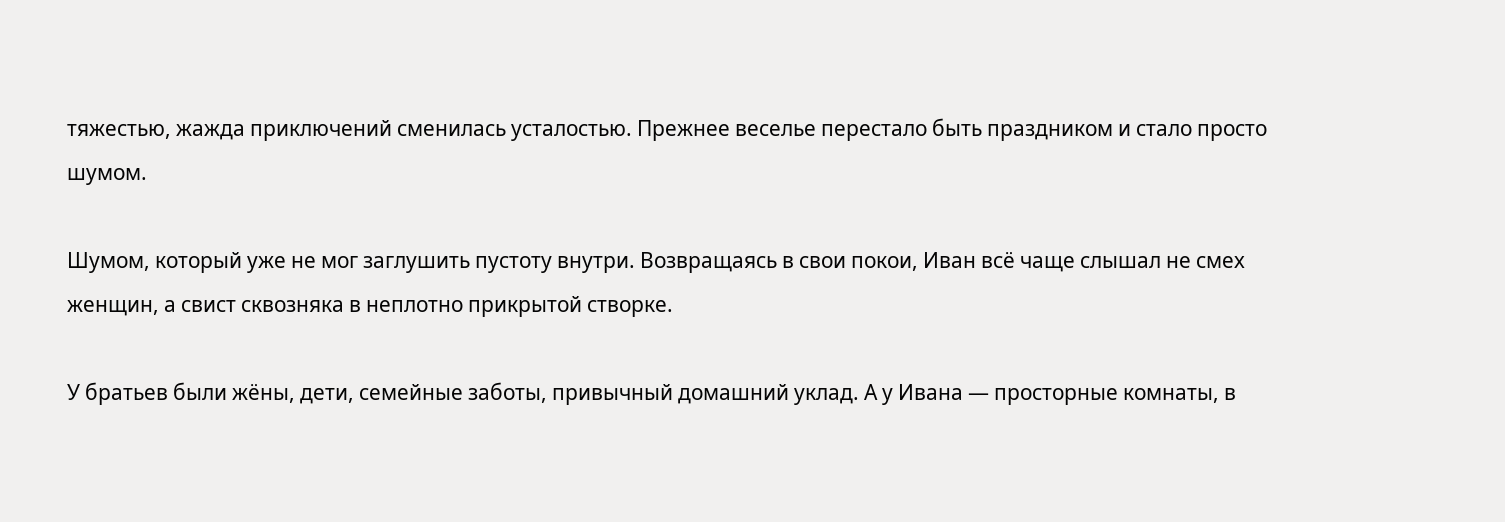тяжестью, жажда приключений сменилась усталостью. Прежнее веселье перестало быть праздником и стало просто шумом.

Шумом, который уже не мог заглушить пустоту внутри. Возвращаясь в свои покои, Иван всё чаще слышал не смех женщин, а свист сквозняка в неплотно прикрытой створке.

У братьев были жёны, дети, семейные заботы, привычный домашний уклад. А у Ивана — просторные комнаты, в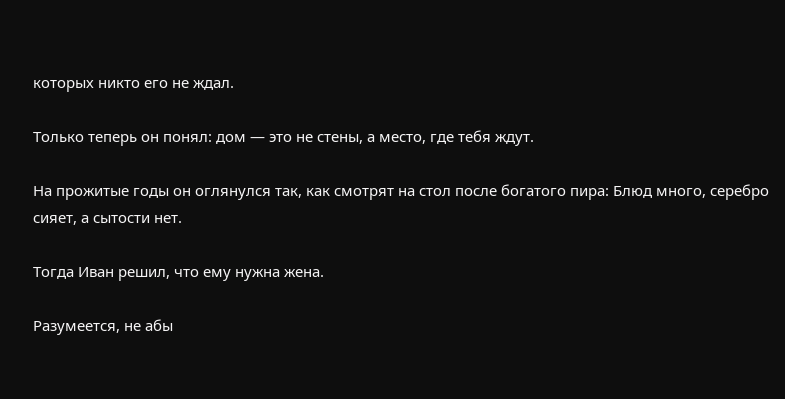которых никто его не ждал.

Только теперь он понял: дом — это не стены, а место, где тебя ждут.

На прожитые годы он оглянулся так, как смотрят на стол после богатого пира: Блюд много, серебро сияет, а сытости нет.

Тогда Иван решил, что ему нужна жена.

Разумеется, не абы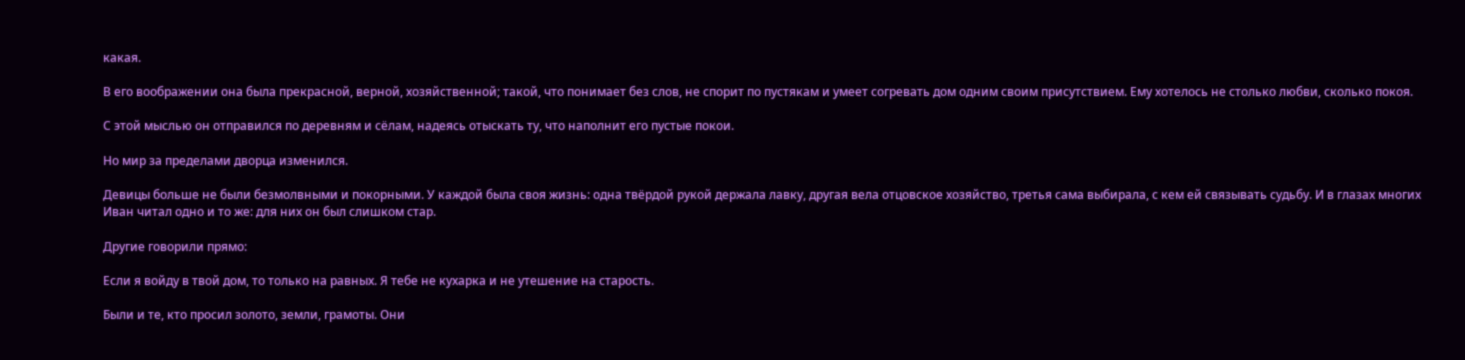какая.

В его воображении она была прекрасной, верной, хозяйственной; такой, что понимает без слов, не спорит по пустякам и умеет согревать дом одним своим присутствием. Ему хотелось не столько любви, сколько покоя.

С этой мыслью он отправился по деревням и сёлам, надеясь отыскать ту, что наполнит его пустые покои.

Но мир за пределами дворца изменился.

Девицы больше не были безмолвными и покорными. У каждой была своя жизнь: одна твёрдой рукой держала лавку, другая вела отцовское хозяйство, третья сама выбирала, с кем ей связывать судьбу. И в глазах многих Иван читал одно и то же: для них он был слишком стар.

Другие говорили прямо:

Если я войду в твой дом, то только на равных. Я тебе не кухарка и не утешение на старость.

Были и те, кто просил золото, земли, грамоты. Они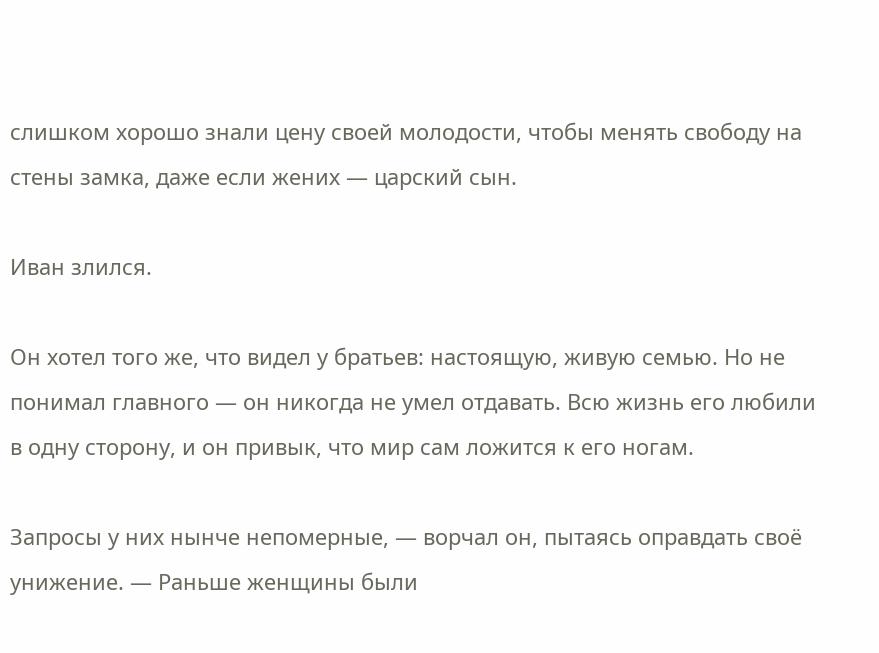слишком хорошо знали цену своей молодости, чтобы менять свободу на стены замка, даже если жених — царский сын.

Иван злился.

Он хотел того же, что видел у братьев: настоящую, живую семью. Но не понимал главного — он никогда не умел отдавать. Всю жизнь его любили в одну сторону, и он привык, что мир сам ложится к его ногам.

Запросы у них нынче непомерные, — ворчал он, пытаясь оправдать своё унижение. — Раньше женщины были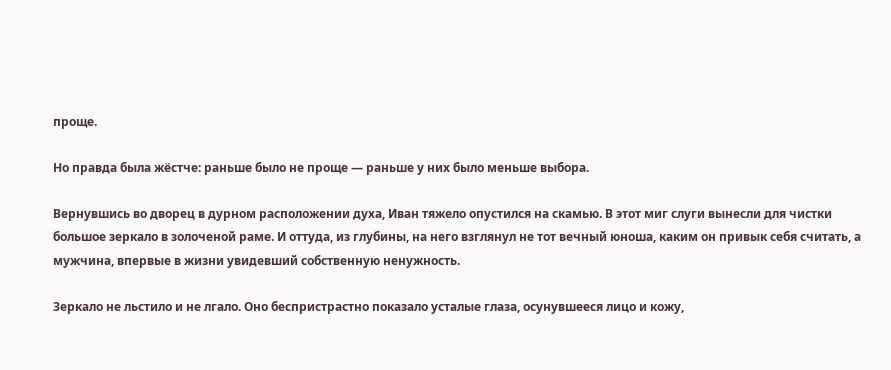проще.

Но правда была жёстче: раньше было не проще — раньше у них было меньше выбора.

Вернувшись во дворец в дурном расположении духа, Иван тяжело опустился на скамью. В этот миг слуги вынесли для чистки большое зеркало в золоченой раме. И оттуда, из глубины, на него взглянул не тот вечный юноша, каким он привык себя считать, а мужчина, впервые в жизни увидевший собственную ненужность.

Зеркало не льстило и не лгало. Оно беспристрастно показало усталые глаза, осунувшееся лицо и кожу,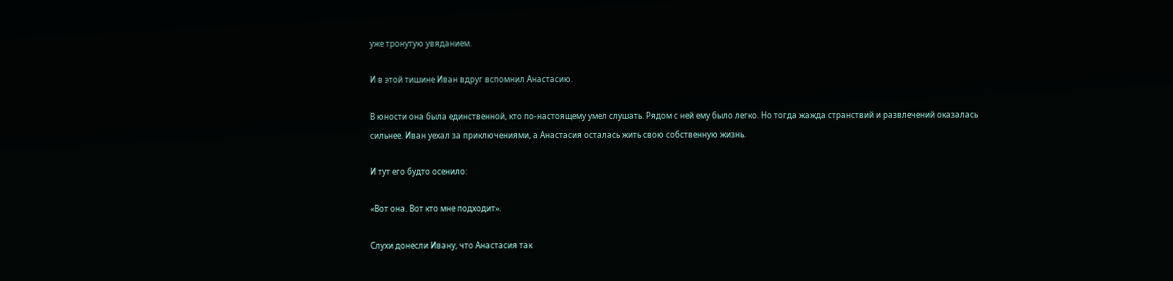уже тронутую увяданием.

И в этой тишине Иван вдруг вспомнил Анастасию.

В юности она была единственной, кто по-настоящему умел слушать. Рядом с ней ему было легко. Но тогда жажда странствий и развлечений оказалась сильнее. Иван уехал за приключениями, а Анастасия осталась жить свою собственную жизнь.

И тут его будто осенило:

«Вот она. Вот кто мне подходит».

Слухи донесли Ивану, что Анастасия так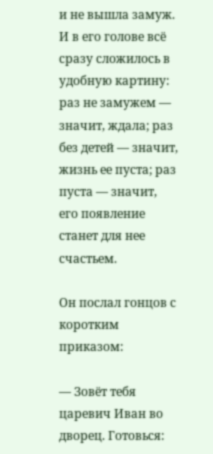и не вышла замуж. И в его голове всё сразу сложилось в удобную картину: раз не замужем — значит, ждала; раз без детей — значит, жизнь ее пуста; раз пуста — значит, его появление станет для нее счастьем.

Он послал гонцов с коротким приказом:

— Зовёт тебя царевич Иван во дворец. Готовься: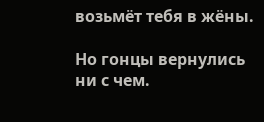возьмёт тебя в жёны.

Но гонцы вернулись ни с чем.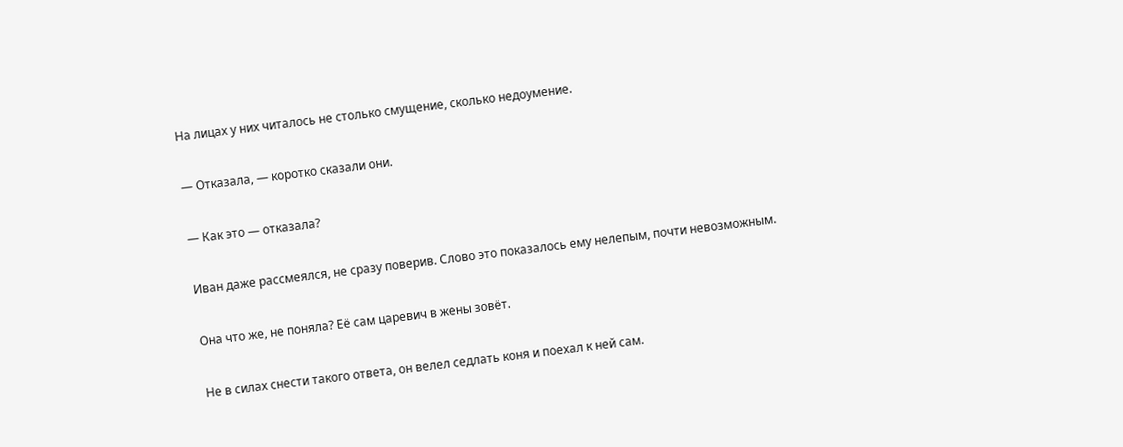На лицах у них читалось не столько смущение, сколько недоумение.

— Отказала, — коротко сказали они.

— Как это — отказала?

Иван даже рассмеялся, не сразу поверив. Слово это показалось ему нелепым, почти невозможным.

Она что же, не поняла? Её сам царевич в жены зовёт.

Не в силах снести такого ответа, он велел седлать коня и поехал к ней сам.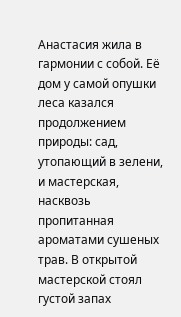Анастасия жила в гармонии с собой. Её дом у самой опушки леса казался продолжением природы: сад, утопающий в зелени, и мастерская, насквозь пропитанная ароматами сушеных трав. В открытой мастерской стоял густой запах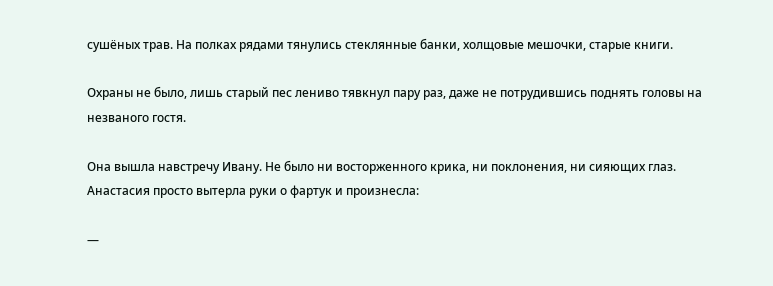сушёных трав. На полках рядами тянулись стеклянные банки, холщовые мешочки, старые книги.

Охраны не было, лишь старый пес лениво тявкнул пару раз, даже не потрудившись поднять головы на незваного гостя.

Она вышла навстречу Ивану. Не было ни восторженного крика, ни поклонения, ни сияющих глаз. Анастасия просто вытерла руки о фартук и произнесла:

—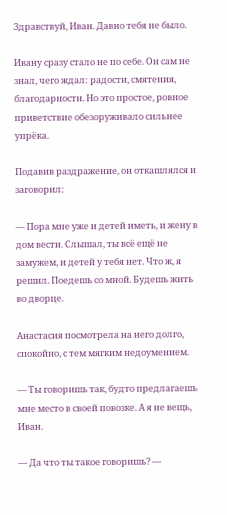Здравствуй, Иван. Давно тебя не было.

Ивану сразу стало не по себе. Он сам не знал, чего ждал: радости, смятения, благодарности. Но это простое, ровное приветствие обезоруживало сильнее упрёка.

Подавив раздражение, он откашлялся и заговорил:

— Пора мне уже и детей иметь, и жену в дом вести. Слышал, ты всё ещё не замужем, и детей у тебя нет. Что ж, я решил. Поедешь со мной. Будешь жить во дворце.

Анастасия посмотрела на него долго, спокойно, с тем мягким недоумением.

— Ты говоришь так, будто предлагаешь мне место в своей повозке. А я не вещь, Иван.

— Да что ты такое говоришь? —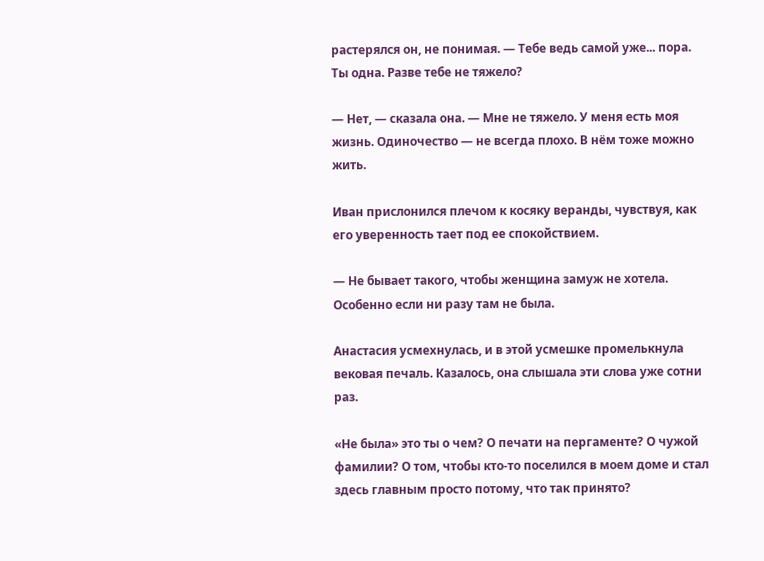растерялся он, не понимая. — Тебе ведь самой уже... пора. Ты одна. Разве тебе не тяжело?

— Нет, — сказала она. — Мне не тяжело. У меня есть моя жизнь. Одиночество — не всегда плохо. В нём тоже можно жить.

Иван прислонился плечом к косяку веранды, чувствуя, как его уверенность тает под ее спокойствием.

— Не бывает такого, чтобы женщина замуж не хотела. Особенно если ни разу там не была.

Анастасия усмехнулась, и в этой усмешке промелькнула вековая печаль. Казалось, она слышала эти слова уже сотни раз.

«Не была» это ты о чем? О печати на пергаменте? О чужой фамилии? О том, чтобы кто-то поселился в моем доме и стал здесь главным просто потому, что так принято?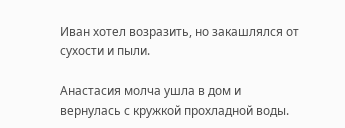Иван хотел возразить, но закашлялся от сухости и пыли.

Анастасия молча ушла в дом и вернулась с кружкой прохладной воды.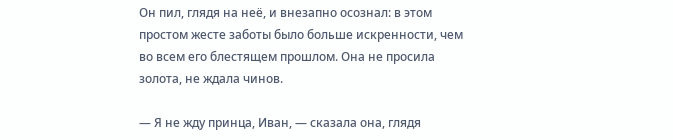Он пил, глядя на неё, и внезапно осознал: в этом простом жесте заботы было больше искренности, чем во всем его блестящем прошлом. Она не просила золота, не ждала чинов.

— Я не жду принца, Иван, — сказала она, глядя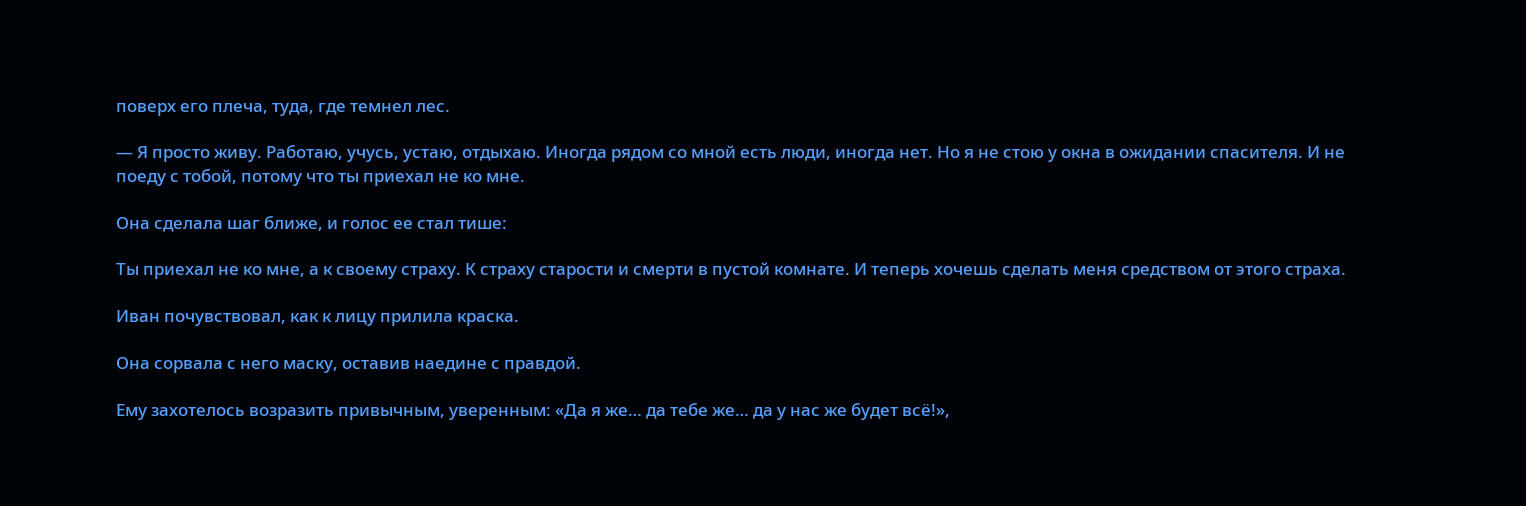поверх его плеча, туда, где темнел лес.

— Я просто живу. Работаю, учусь, устаю, отдыхаю. Иногда рядом со мной есть люди, иногда нет. Но я не стою у окна в ожидании спасителя. И не поеду с тобой, потому что ты приехал не ко мне.

Она сделала шаг ближе, и голос ее стал тише:

Ты приехал не ко мне, а к своему страху. К страху старости и смерти в пустой комнате. И теперь хочешь сделать меня средством от этого страха.

Иван почувствовал, как к лицу прилила краска.

Она сорвала с него маску, оставив наедине с правдой.

Ему захотелось возразить привычным, уверенным: «Да я же… да тебе же… да у нас же будет всё!»,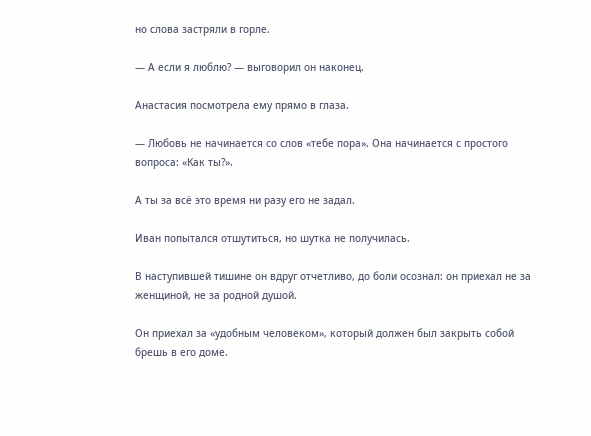но слова застряли в горле.

— А если я люблю? — выговорил он наконец.

Анастасия посмотрела ему прямо в глаза.

— Любовь не начинается со слов «тебе пора». Она начинается с простого вопроса: «Как ты?».

А ты за всё это время ни разу его не задал.

Иван попытался отшутиться, но шутка не получилась.

В наступившей тишине он вдруг отчетливо, до боли осознал: он приехал не за женщиной, не за родной душой.

Он приехал за «удобным человеком», который должен был закрыть собой брешь в его доме.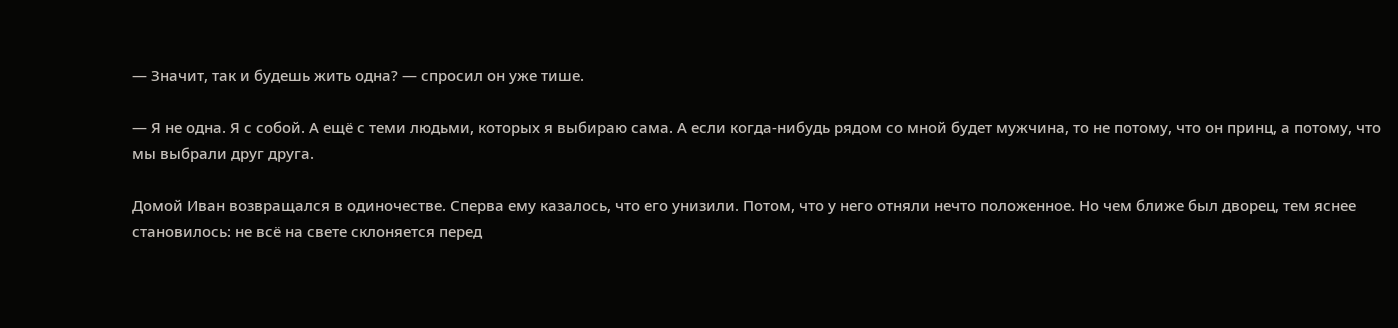— Значит, так и будешь жить одна? — спросил он уже тише.

— Я не одна. Я с собой. А ещё с теми людьми, которых я выбираю сама. А если когда-нибудь рядом со мной будет мужчина, то не потому, что он принц, а потому, что мы выбрали друг друга.

Домой Иван возвращался в одиночестве. Сперва ему казалось, что его унизили. Потом, что у него отняли нечто положенное. Но чем ближе был дворец, тем яснее становилось: не всё на свете склоняется перед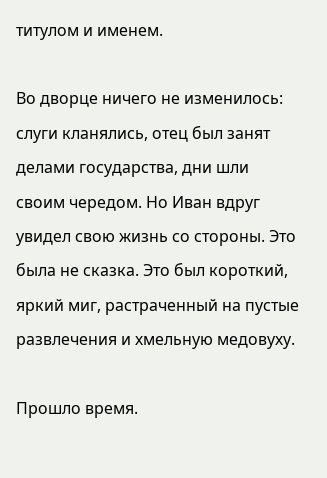титулом и именем.

Во дворце ничего не изменилось: слуги кланялись, отец был занят делами государства, дни шли своим чередом. Но Иван вдруг увидел свою жизнь со стороны. Это была не сказка. Это был короткий, яркий миг, растраченный на пустые развлечения и хмельную медовуху.

Прошло время.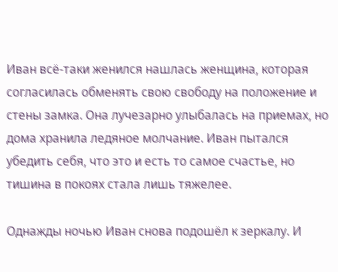Иван всё-таки женился нашлась женщина, которая согласилась обменять свою свободу на положение и стены замка. Она лучезарно улыбалась на приемах, но дома хранила ледяное молчание. Иван пытался убедить себя, что это и есть то самое счастье, но тишина в покоях стала лишь тяжелее.

Однажды ночью Иван снова подошёл к зеркалу. И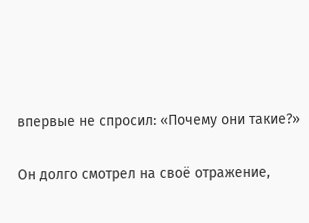впервые не спросил: «Почему они такие?»

Он долго смотрел на своё отражение,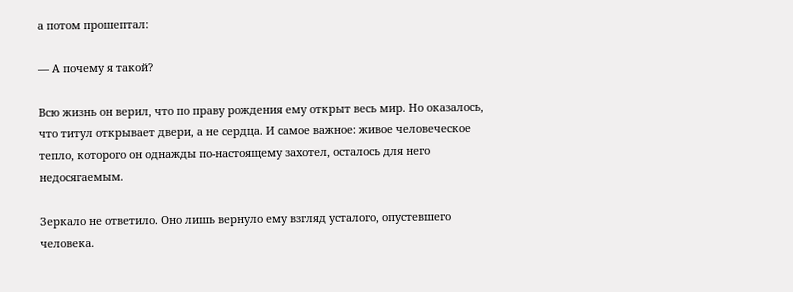а потом прошептал:

— А почему я такой?

Всю жизнь он верил, что по праву рождения ему открыт весь мир. Но оказалось, что титул открывает двери, а не сердца. И самое важное: живое человеческое тепло, которого он однажды по-настоящему захотел, осталось для него недосягаемым.

Зеркало не ответило. Оно лишь вернуло ему взгляд усталого, опустевшего человека.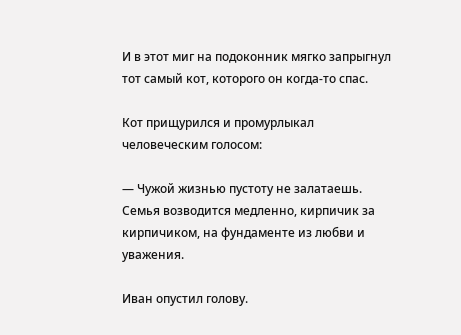И в этот миг на подоконник мягко запрыгнул тот самый кот, которого он когда-то спас.

Кот прищурился и промурлыкал человеческим голосом:

— Чужой жизнью пустоту не залатаешь. Семья возводится медленно, кирпичик за кирпичиком, на фундаменте из любви и уважения.

Иван опустил голову.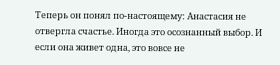Теперь он понял по-настоящему: Анастасия не отвергла счастье. Иногда это осознанный выбор. И если она живет одна, это вовсе не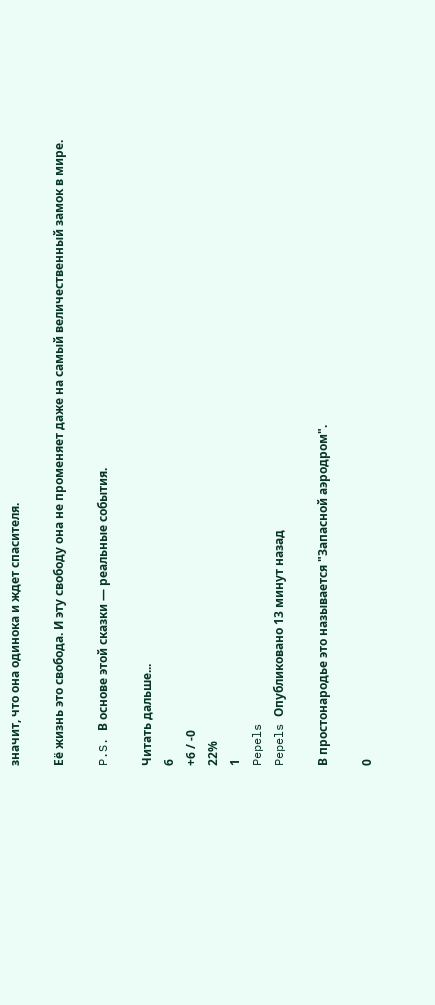значит, что она одинока и ждет спасителя.

Её жизнь это свобода. И эту свободу она не променяет даже на самый величественный замок в мире.

P.S. В основе этой сказки — реальные события.

Читать дальше...
6
+6 / -0
22%
1
Pepels
Pepels Опубликовано 13 минут назад

В простонародье это называется "Запасной аэродром".

0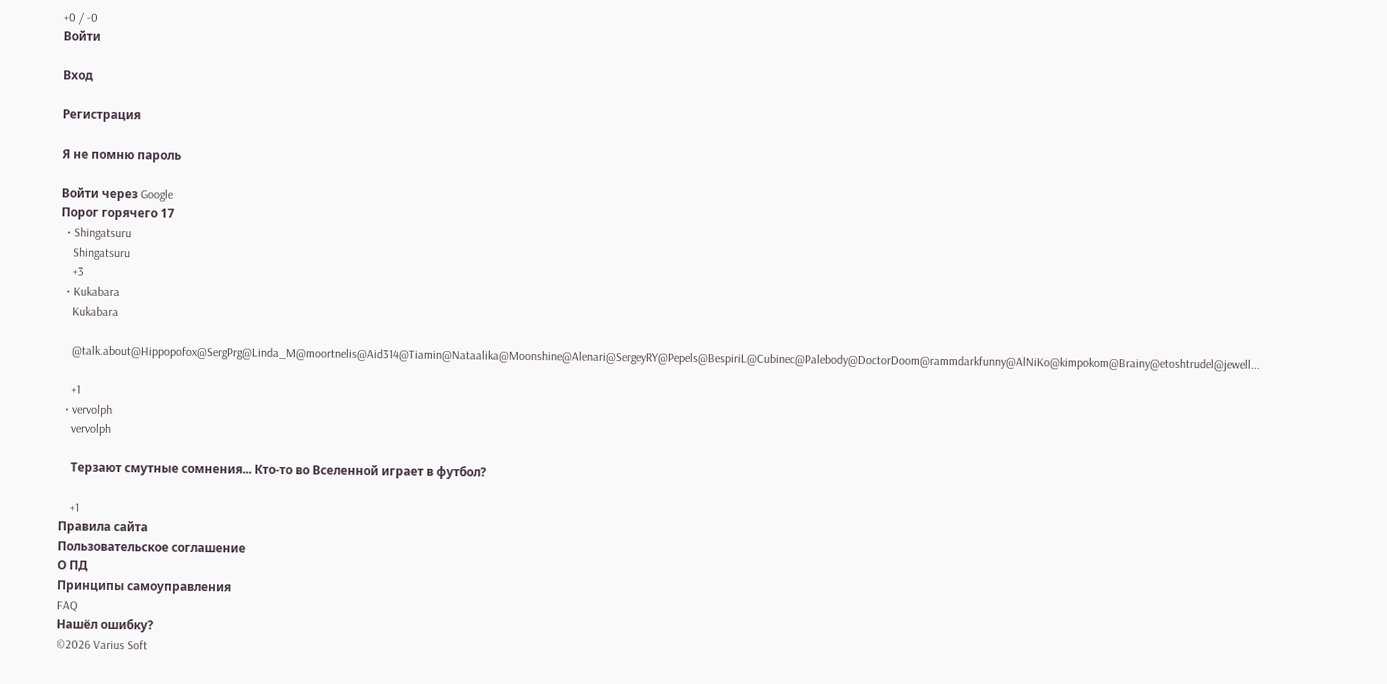+0 / -0
Войти

Вход

Регистрация

Я не помню пароль

Войти через Google
Порог горячего 17
  • Shingatsuru
    Shingatsuru
    +3
  • Kukabara
    Kukabara

    @talk.about@Hippopofox@SergPrg@Linda_M@moortnelis@Aid314@Tiamin@Nataalika@Moonshine@Alenari@SergeyRY@Pepels@BespiriL@Cubinec@Palebody@DoctorDoom@rammdarkfunny@AlNiKo@kimpokom@Brainy@etoshtrudel@jewell...

    +1
  • vervolph
    vervolph

    Терзают смутные сомнения... Кто-то во Вселенной играет в футбол?

    +1
Правила сайта
Пользовательское соглашение
О ПД
Принципы самоуправления
FAQ
Нашёл ошибку?
©2026 Varius Soft